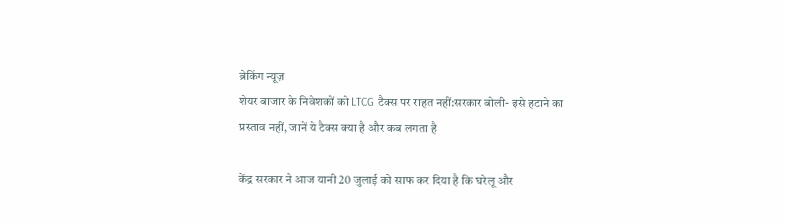ब्रेकिंग न्यूज़
शेयर बाजार के निवेशकों को LTCG टैक्स पर राहत नहीं:सरकार बोली- इसे हटाने का प्रस्ताव नहीं, जानें ये टैक्स क्या है और कब लगता है

केंद्र सरकार ने आज यानी 20 जुलाई को साफ कर दिया है कि घरेलू और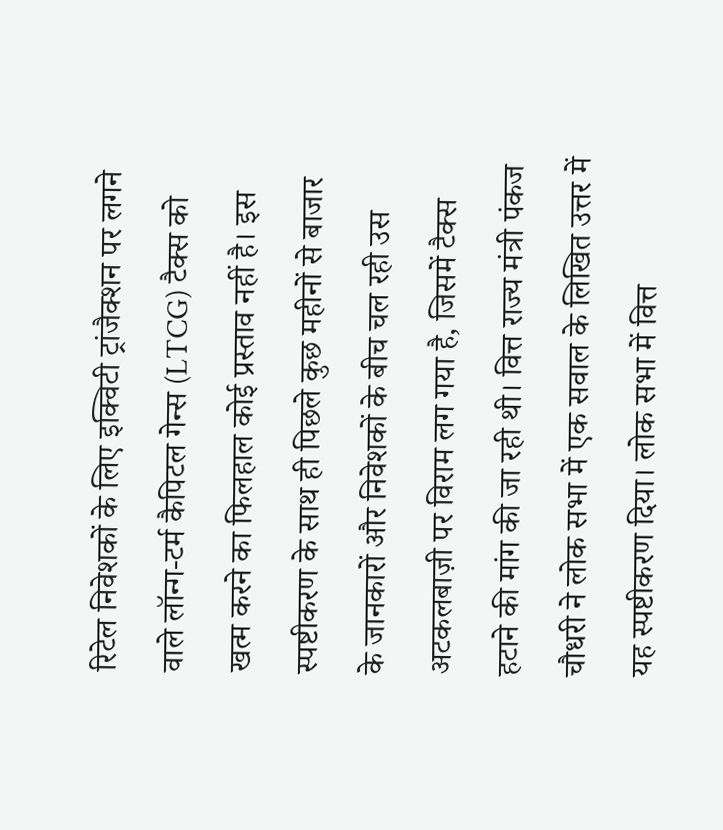रिटेल निवेशकों के लिए इक्विटी ट्रांजैक्शन पर लगने वाले लॉन्ग-टर्म कैपिटल गेन्स (LTCG) टैक्स को खत्म करने का फिलहाल कोई प्रस्ताव नहीं है। इस स्पष्टीकरण के साथ ही पिछले कुछ महीनों से बाजार के जानकारों और निवेशकों के बीच चल रही उस अटकलबाज़ी पर विराम लग गया है, जिसमें टैक्स हटाने की मांग की जा रही थी। वित्त राज्य मंत्री पंकज चौधरी ने लोक सभा में एक सवाल के लिखित उत्तर में यह स्पष्टीकरण दिया। लोक सभा में वित्त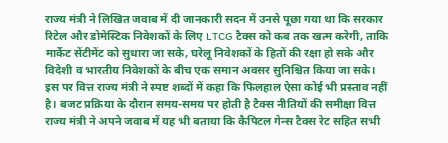राज्य मंत्री ने लिखित जवाब में दी जानकारी सदन में उनसे पूछा गया था कि सरकार रिटेल और डोमेस्टिक निवेशकों के लिए LTCG टैक्स को कब तक खत्म करेगी, ताकि मार्केट सेंटीमेंट को सुधारा जा सके, घरेलू निवेशकों के हितों की रक्षा हो सके और विदेशी व भारतीय निवेशकों के बीच एक समान अवसर सुनिश्चित किया जा सके। इस पर वित्त राज्य मंत्री ने स्पष्ट शब्दों में कहा कि फिलहाल ऐसा कोई भी प्रस्ताव नहीं है। बजट प्रक्रिया के दौरान समय-समय पर होती है टैक्स नीतियों की समीक्षा वित्त राज्य मंत्री ने अपने जवाब में यह भी बताया कि कैपिटल गेन्स टैक्स रेट सहित सभी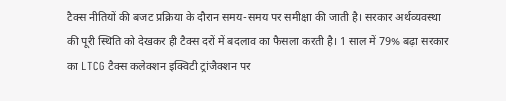टैक्स नीतियों की बजट प्रक्रिया के दौरान समय-समय पर समीक्षा की जाती है। सरकार अर्थव्यवस्था की पूरी स्थिति को देखकर ही टैक्स दरों में बदलाव का फैसला करती है। 1 साल में 79% बढ़ा सरकार का LTCG टैक्स कलेक्शन इक्विटी ट्रांजैक्शन पर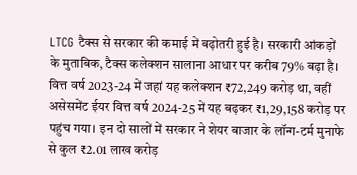LTCG टैक्स से सरकार की कमाई में बढ़ोतरी हुई है। सरकारी आंकड़ों के मुताबिक, टैक्स कलेक्शन सालाना आधार पर करीब 79% बढ़ा है। वित्त वर्ष 2023-24 में जहां यह कलेक्शन ₹72,249 करोड़ था, वहीं असेसमेंट ईयर वित्त वर्ष 2024-25 में यह बढ़कर ₹1,29,158 करोड़ पर पहुंच गया। इन दो सालों में सरकार ने शेयर बाजार के लॉन्ग-टर्म मुनाफे से कुल ₹2.01 लाख करोड़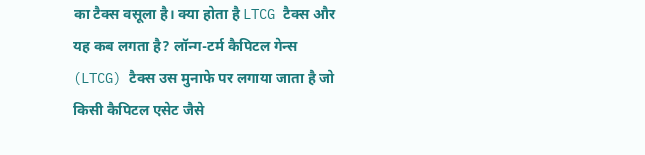का टैक्स वसूला है। क्या होता है LTCG टैक्स और यह कब लगता है? लॉन्ग-टर्म कैपिटल गेन्स (LTCG) टैक्स उस मुनाफे पर लगाया जाता है जो किसी कैपिटल एसेट जैसे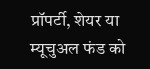प्रॉपर्टी, शेयर या म्यूचुअल फंड को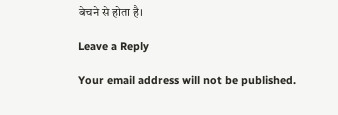बेचने से होता है।

Leave a Reply

Your email address will not be published.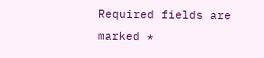Required fields are marked *